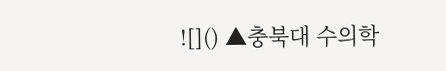![]() ▲충북대 수의학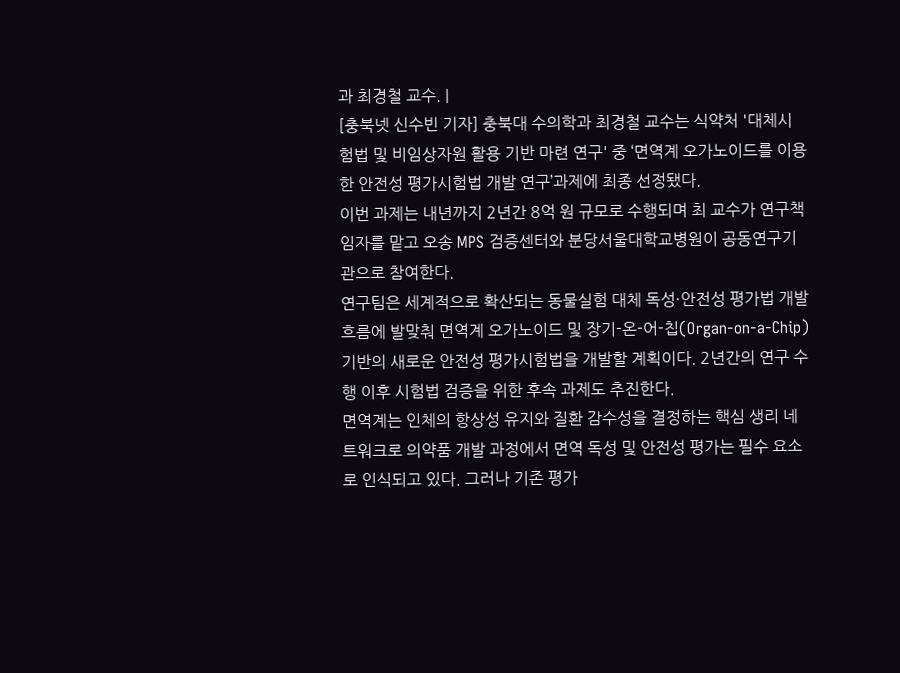과 최경철 교수. |
[충북넷 신수빈 기자] 충북대 수의학과 최경철 교수는 식약처 '대체시험법 및 비임상자원 활용 기반 마련 연구' 중 ‘면역계 오가노이드를 이용한 안전성 평가시험법 개발 연구’과제에 최종 선정됐다.
이번 과제는 내년까지 2년간 8억 원 규모로 수행되며 최 교수가 연구책임자를 맡고 오송 MPS 검증센터와 분당서울대학교병원이 공동연구기관으로 참여한다.
연구팀은 세계적으로 확산되는 동물실험 대체 독성·안전성 평가법 개발 흐름에 발맞춰 면역계 오가노이드 및 장기-온-어-칩(Organ-on-a-Chip) 기반의 새로운 안전성 평가시험법을 개발할 계획이다. 2년간의 연구 수행 이후 시험법 검증을 위한 후속 과제도 추진한다.
면역계는 인체의 항상성 유지와 질환 감수성을 결정하는 핵심 생리 네트워크로 의약품 개발 과정에서 면역 독성 및 안전성 평가는 필수 요소로 인식되고 있다. 그러나 기존 평가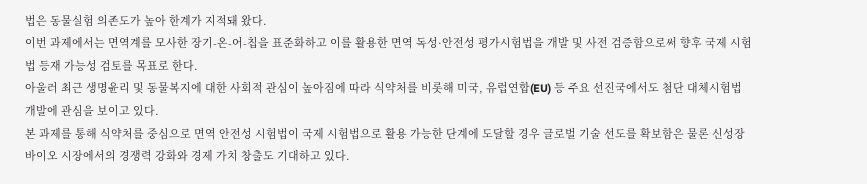법은 동물실험 의존도가 높아 한계가 지적돼 왔다.
이번 과제에서는 면역계를 모사한 장기-온-어-칩을 표준화하고 이를 활용한 면역 독성·안전성 평가시험법을 개발 및 사전 검증함으로써 향후 국제 시험법 등재 가능성 검토를 목표로 한다.
아울러 최근 생명윤리 및 동물복지에 대한 사회적 관심이 높아짐에 따라 식약처를 비롯해 미국, 유럽연합(EU) 등 주요 선진국에서도 첨단 대체시험법 개발에 관심을 보이고 있다.
본 과제를 통해 식약처를 중심으로 면역 안전성 시험법이 국제 시험법으로 활용 가능한 단계에 도달할 경우 글로벌 기술 선도를 확보함은 물론 신성장 바이오 시장에서의 경쟁력 강화와 경제 가치 창출도 기대하고 있다.